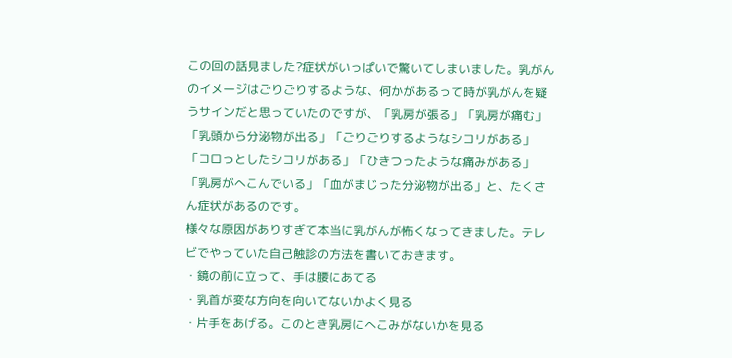この回の話見ました?症状がいっぱいで驚いてしまいました。乳がんのイメージはごりごりするような、何かがあるって時が乳がんを疑うサインだと思っていたのですが、「乳房が張る」「乳房が痛む」「乳頭から分泌物が出る」「ごりごりするようなシコリがある」「コロっとしたシコリがある」「ひきつったような痛みがある」「乳房がへこんでいる」「血がまじった分泌物が出る」と、たくさん症状があるのです。
様々な原因がありすぎて本当に乳がんが怖くなってきました。テレビでやっていた自己触診の方法を書いておきます。
・鏡の前に立って、手は腰にあてる
・乳首が変な方向を向いてないかよく見る
・片手をあげる。このとき乳房にへこみがないかを見る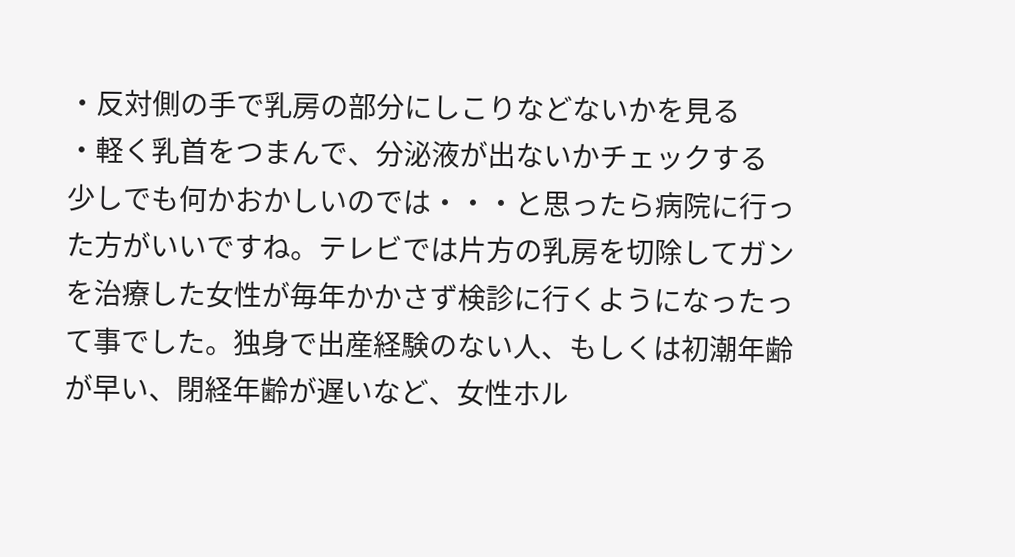・反対側の手で乳房の部分にしこりなどないかを見る
・軽く乳首をつまんで、分泌液が出ないかチェックする
少しでも何かおかしいのでは・・・と思ったら病院に行った方がいいですね。テレビでは片方の乳房を切除してガンを治療した女性が毎年かかさず検診に行くようになったって事でした。独身で出産経験のない人、もしくは初潮年齢が早い、閉経年齢が遅いなど、女性ホル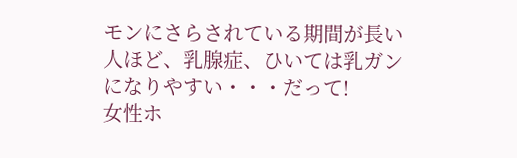モンにさらされている期間が長い人ほど、乳腺症、ひいては乳ガンになりやすい・・・だって!
女性ホ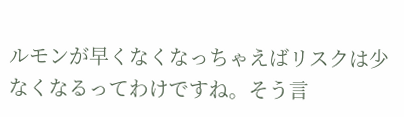ルモンが早くなくなっちゃえばリスクは少なくなるってわけですね。そう言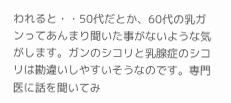われると・・50代だとか、60代の乳ガンってあんまり聞いた事がないような気がします。ガンのシコリと乳腺症のシコリは勘違いしやすいそうなのです。専門医に話を聞いてみ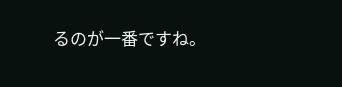るのが一番ですね。